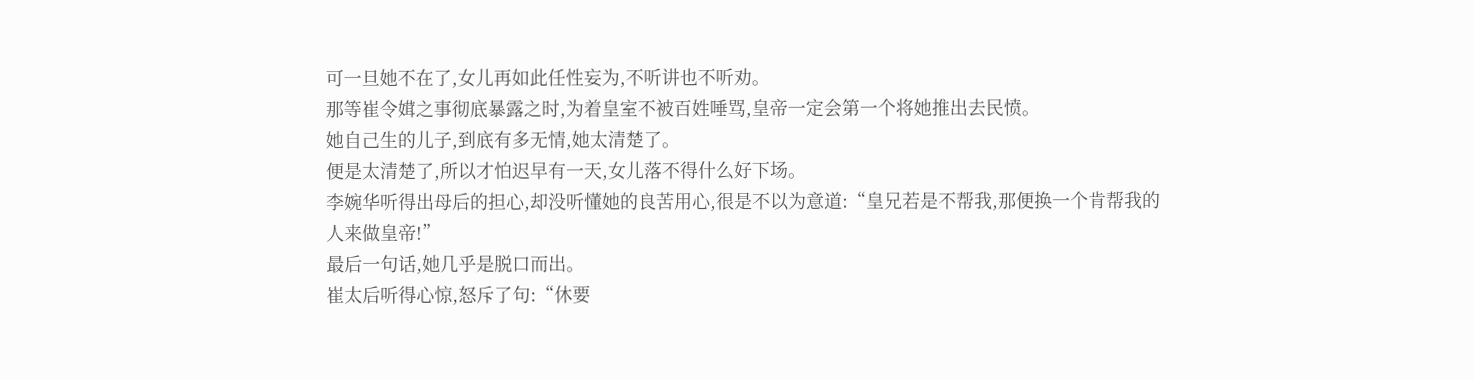可一旦她不在了,女儿再如此任性妄为,不听讲也不听劝。
那等崔令媶之事彻底暴露之时,为着皇室不被百姓唾骂,皇帝一定会第一个将她推出去民愤。
她自己生的儿子,到底有多无情,她太清楚了。
便是太清楚了,所以才怕迟早有一天,女儿落不得什么好下场。
李婉华听得出母后的担心,却没听懂她的良苦用心,很是不以为意道:“皇兄若是不帮我,那便换一个肯帮我的人来做皇帝!”
最后一句话,她几乎是脱口而出。
崔太后听得心惊,怒斥了句:“休要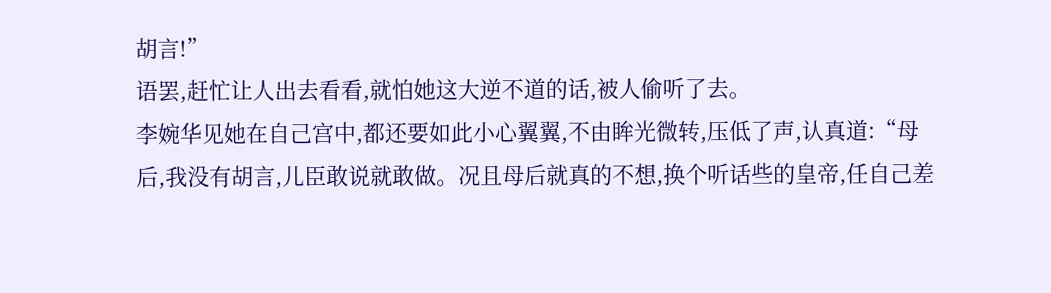胡言!”
语罢,赶忙让人出去看看,就怕她这大逆不道的话,被人偷听了去。
李婉华见她在自己宫中,都还要如此小心翼翼,不由眸光微转,压低了声,认真道:“母后,我没有胡言,儿臣敢说就敢做。况且母后就真的不想,换个听话些的皇帝,任自己差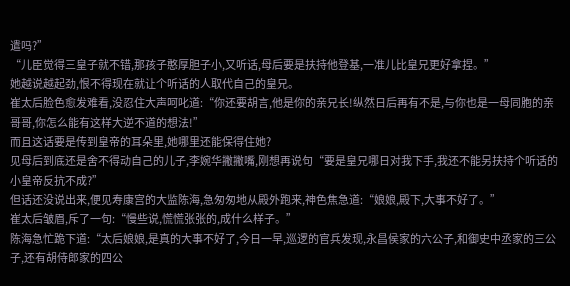遣吗?”
“儿臣觉得三皇子就不错,那孩子憨厚胆子小,又听话,母后要是扶持他登基,一准儿比皇兄更好拿捏。”
她越说越起劲,恨不得现在就让个听话的人取代自己的皇兄。
崔太后脸色愈发难看,没忍住大声呵叱道:“你还要胡言,他是你的亲兄长!纵然日后再有不是,与你也是一母同胞的亲哥哥,你怎么能有这样大逆不道的想法!”
而且这话要是传到皇帝的耳朵里,她哪里还能保得住她?
见母后到底还是舍不得动自己的儿子,李婉华撇撇嘴,刚想再说句“要是皇兄哪日对我下手,我还不能另扶持个听话的小皇帝反抗不成?”
但话还没说出来,便见寿康宫的大监陈海,急匆匆地从殿外跑来,神色焦急道:“娘娘,殿下,大事不好了。”
崔太后皱眉,斥了一句:“慢些说,慌慌张张的,成什么样子。”
陈海急忙跪下道:“太后娘娘,是真的大事不好了,今日一早,巡逻的官兵发现,永昌侯家的六公子,和御史中丞家的三公子,还有胡侍郎家的四公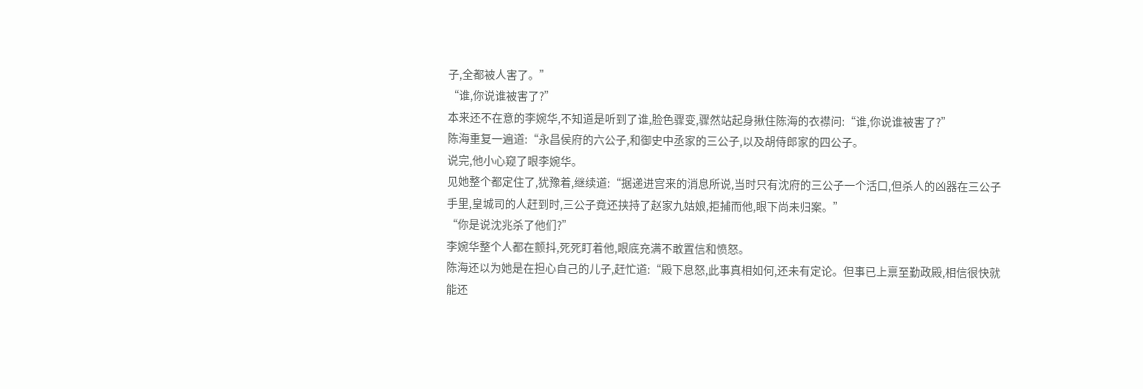子,全都被人害了。”
“谁,你说谁被害了?”
本来还不在意的李婉华,不知道是听到了谁,脸色骤变,骤然站起身揪住陈海的衣襟问:“谁,你说谁被害了?”
陈海重复一遍道:“永昌侯府的六公子,和御史中丞家的三公子,以及胡侍郎家的四公子。
说完,他小心窥了眼李婉华。
见她整个都定住了,犹豫着,继续道:“据递进宫来的消息所说,当时只有沈府的三公子一个活口,但杀人的凶器在三公子手里,皇城司的人赶到时,三公子竟还挟持了赵家九姑娘,拒捕而他,眼下尚未归案。”
“你是说沈兆杀了他们?”
李婉华整个人都在颤抖,死死盯着他,眼底充满不敢置信和愤怒。
陈海还以为她是在担心自己的儿子,赶忙道:“殿下息怒,此事真相如何,还未有定论。但事已上禀至勤政殿,相信很快就能还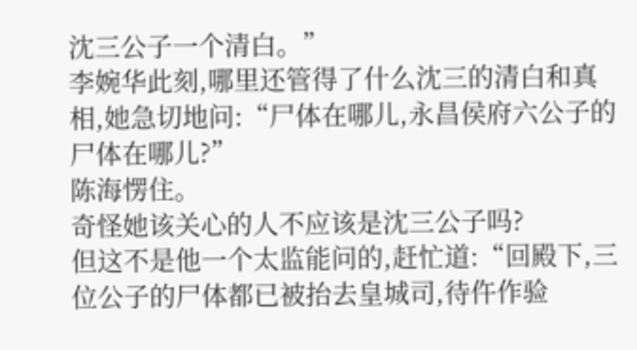沈三公子一个清白。”
李婉华此刻,哪里还管得了什么沈三的清白和真相,她急切地问:“尸体在哪儿,永昌侯府六公子的尸体在哪儿?”
陈海愣住。
奇怪她该关心的人不应该是沈三公子吗?
但这不是他一个太监能问的,赶忙道:“回殿下,三位公子的尸体都已被抬去皇城司,待仵作验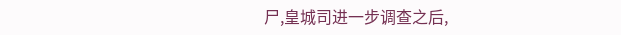尸,皇城司进一步调查之后,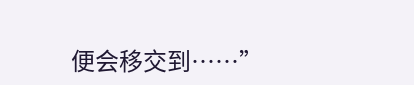便会移交到……”